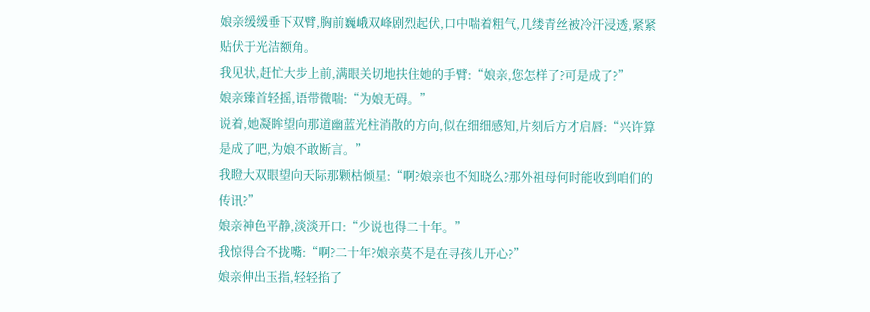娘亲缓缓垂下双臂,胸前巍峨双峰剧烈起伏,口中喘着粗气,几缕青丝被冷汗浸透,紧紧贴伏于光洁额角。
我见状,赶忙大步上前,满眼关切地扶住她的手臂:“娘亲,您怎样了?可是成了?”
娘亲臻首轻摇,语带微喘:“为娘无碍。”
说着,她凝眸望向那道幽蓝光柱消散的方向,似在细细感知,片刻后方才启唇:“兴许算是成了吧,为娘不敢断言。”
我瞪大双眼望向天际那颗枯倾星:“啊?娘亲也不知晓么?那外祖母何时能收到咱们的传讯?”
娘亲神色平静,淡淡开口:“少说也得二十年。”
我惊得合不拢嘴:“啊?二十年?娘亲莫不是在寻孩儿开心?”
娘亲伸出玉指,轻轻掐了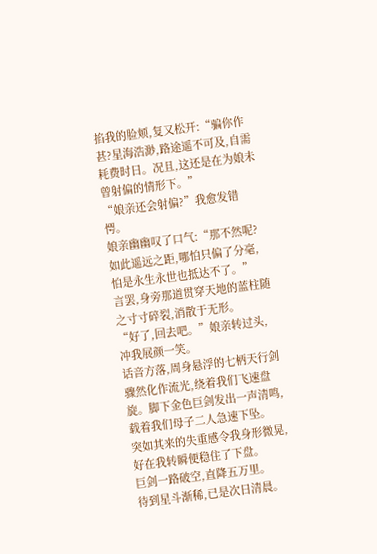掐我的脸颊,复又松开:“骗你作甚?星海浩渺,路途遥不可及,自需耗费时日。况且,这还是在为娘未曾射偏的情形下。”
“娘亲还会射偏?”我愈发错愕。
娘亲幽幽叹了口气:“那不然呢?如此遥远之距,哪怕只偏了分毫,怕是永生永世也抵达不了。”
言罢,身旁那道贯穿天地的蓝柱随之寸寸碎裂,消散于无形。
“好了,回去吧。”娘亲转过头,冲我展颜一笑。
话音方落,周身悬浮的七柄天行剑骤然化作流光,绕着我们飞速盘旋。脚下金色巨剑发出一声清鸣,载着我们母子二人急速下坠。
突如其来的失重感令我身形微晃,好在我转瞬便稳住了下盘。
巨剑一路破空,直降五万里。
待到星斗渐稀,已是次日清晨。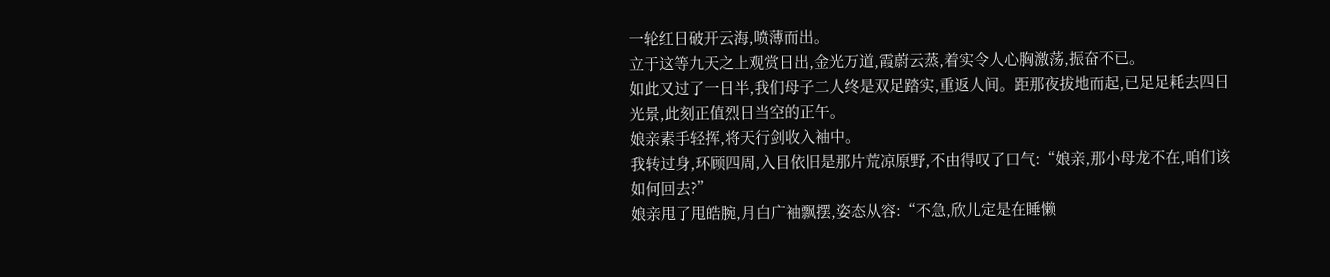一轮红日破开云海,喷薄而出。
立于这等九天之上观赏日出,金光万道,霞蔚云蒸,着实令人心胸激荡,振奋不已。
如此又过了一日半,我们母子二人终是双足踏实,重返人间。距那夜拔地而起,已足足耗去四日光景,此刻正值烈日当空的正午。
娘亲素手轻挥,将天行剑收入袖中。
我转过身,环顾四周,入目依旧是那片荒凉原野,不由得叹了口气:“娘亲,那小母龙不在,咱们该如何回去?”
娘亲甩了甩皓腕,月白广袖飘摆,姿态从容:“不急,欣儿定是在睡懒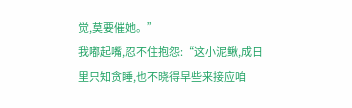觉,莫要催她。”
我嘟起嘴,忍不住抱怨:“这小泥鳅,成日里只知贪睡,也不晓得早些来接应咱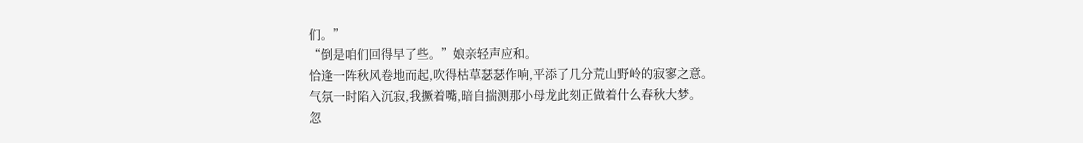们。”
“倒是咱们回得早了些。”娘亲轻声应和。
恰逢一阵秋风卷地而起,吹得枯草瑟瑟作响,平添了几分荒山野岭的寂寥之意。
气氛一时陷入沉寂,我撅着嘴,暗自揣测那小母龙此刻正做着什么春秋大梦。
忽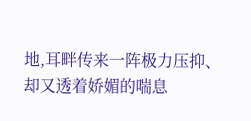地,耳畔传来一阵极力压抑、却又透着娇媚的喘息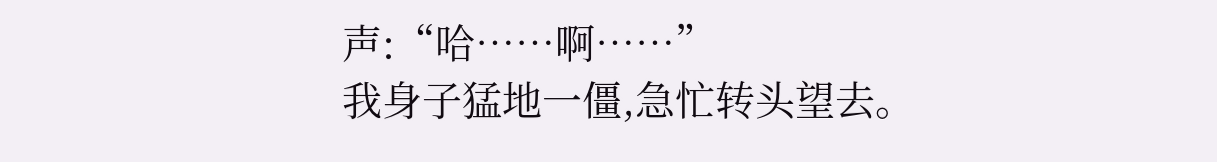声:“哈……啊……”
我身子猛地一僵,急忙转头望去。